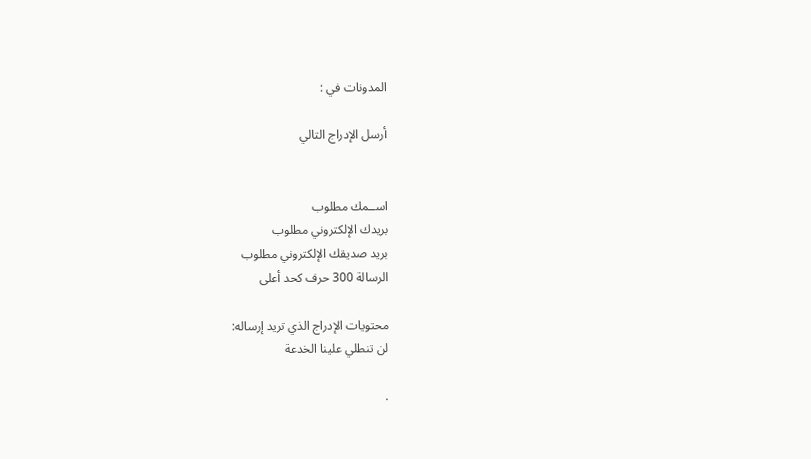المدونات في :

أرسل الإدراج التالي


اســمك مطلوب
بريدك الإلكتروني مطلوب
بريد صديقك الإلكتروني مطلوب
الرسالة 300 حرف كحد أعلى

محتويات الإدراج الذي تريد إرساله:
لن تنطلي علينا الخدعة

.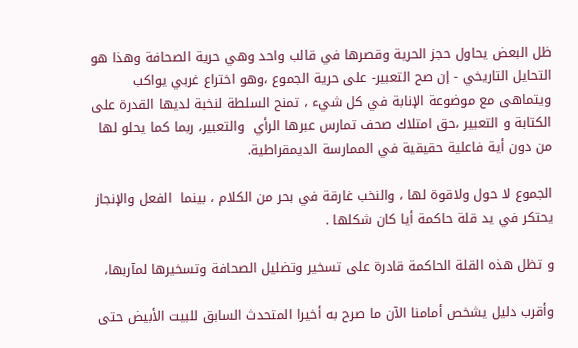ظل البعض يحاول حجز الحرية وقصرها في قالب واحد وهي حرية الصحافة وهذا هو التحايل التاريخي - إن صح التعبير- على حرية الجموع ،وهو اختراع غربي يواكب ويتماهى مع موضوعة الإنابة في كل شيء ، تمنح السلطة لنخبة لديها القدرة على الكتابة و التعبير ،حق امتلاك صحف تمارس عبرها الرأي  والتعبير، ربما كما يحلو لها من دون أية فاعلية حقيقية في الممارسة الديمقراطية.

الجموع لا حول ولاقوة لها ، والنخب غارقة في بحر من الكلام ، بينما  الفعل والإنجاز يحتكر في يد قلة حاكمة أيا كان شكلها .

و تظل هذه القلة الحاكمة قادرة على تسخير وتضليل الصحافة وتسخيرها لمآربها،

وأقرب دليل يشخص أمامنا الآن ما صرح به أخيرا المتحدث السابق للبيت الأبيض حتى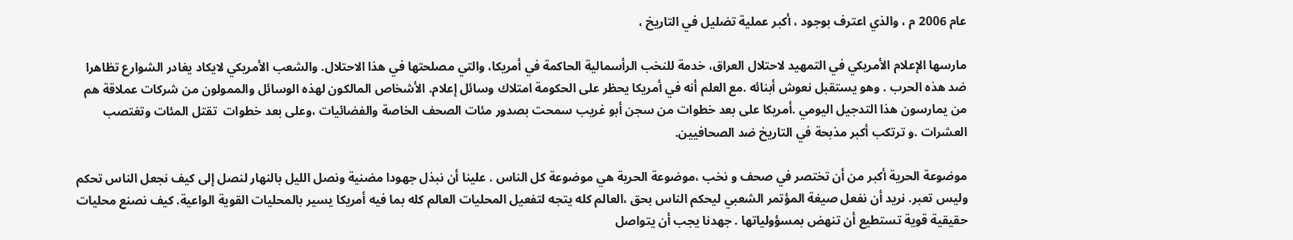عام 2006 م ، والذي اعترف بوجود ، أكبر عملية تضليل في التاريخ ،

مارسها الإعلام الأمريكي في التمهيد لاحتلال العراق، خدمة للنخب الرأسمالية الحاكمة في أمريكا، والتي مصلحتها في هذا الاحتلال. والشعب الأمريكي لايكاد يغادر الشوارع تظاهرا ضد هذه الحرب . وهو يستقبل نعوش أبنائه .مع العلم أنه في أمريكا يحظر على الحكومة امتلاك وسائل إعلام. الأشخاص المالكون لهذه الوسائل والممولون من شركات عملاقة هم من يمارسون هذا التدجيل اليومي .أمريكا على بعد خطوات من سجن أبو غريب سمحت بصدور مئات الصحف الخاصة والفضائيات ،وعلى بعد خطوات  تقتل المئات وتغتصب العشرات .و ترتكب أكبر مذبحة في التاريخ ضد الصحافيين.

موضوعة الحرية أكبر من أن تختصر في صحف و نخب ،موضوعة الحرية هي موضوعة كل الناس . علينا أن نبذل جهودا مضنية ونصل الليل بالنهار لنصل إلى كيف نجعل الناس تحكم وليس تعبر. نريد أن نفعل صيغة المؤتمر الشعبي ليحكم الناس بحق ،العالم كله يتجه لتفعيل المحليات العالم كله بما فيه أمريكا يسير بالمحليات القوية الواعية. كيف نصنع محليات حقيقية قوية تستطيع أن تنهض بمسؤولياتها . جهدنا يجب أن يتواصل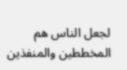لجعل الناس هم المخططين والمنفذين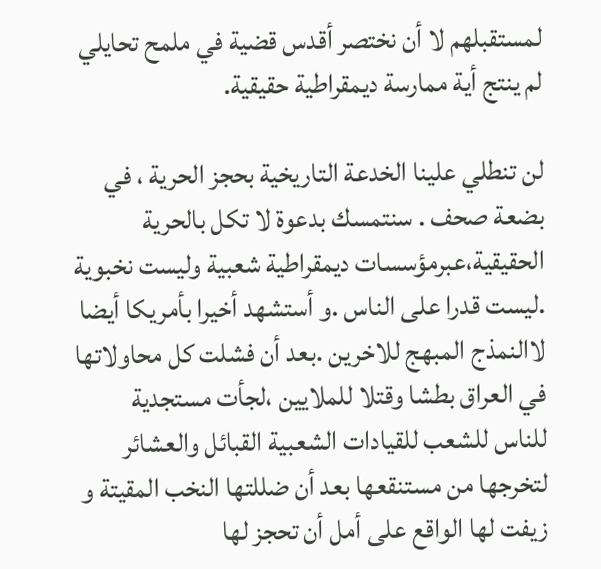لمستقبلهم لا أن نختصر أقدس قضية في ملمح تحايلي لم ينتج أية ممارسة ديمقراطية حقيقية.

لن تنطلي علينا الخدعة التاريخية بحجز الحرية ، في بضعة صحف . سنتمسك بدعوة لا تكل بالحرية الحقيقية،عبرمؤسسات ديمقراطية شعبية وليست نخبوية .ليست قدرا على الناس .و أستشهد أخيرا بأمريكا أيضا لاالنمذج المبهج للاخرين .بعد أن فشلت كل محاولاتها في العراق بطشا وقتلا للملايين ،لجأت مستجدية للناس للشعب للقيادات الشعبية القبائل والعشائر لتخرجها من مستنقعها بعد أن ضللتها النخب المقيتة و زيفت لها الواقع على أمل أن تحجز لها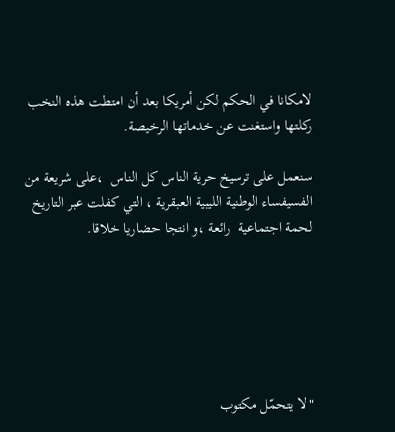لامكانا في الحكم لكن أمريكا بعد أن امتطت هذه النخب ركلتها واستغنت عن خدماتها الرخيصة.

سنعمل على ترسيخ حرية الناس كل الناس  ،على شريعة من الفسيفساء الوطنية الليبية العبقرية ، التي كفلت عبر التاريخ لحمة اجتماعية  رائعة ،و انتجا حضاريا خلاقا.






"لا يتحمّل مكتوب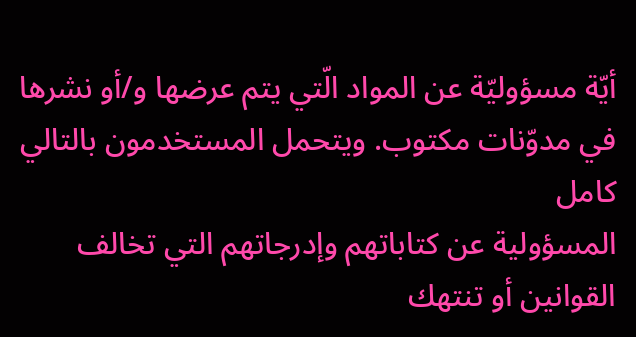أيّة مسؤوليّة عن المواد الّتي يتم عرضها و/أو نشرها في مدوّنات مكتوب. ويتحمل المستخدمون بالتالي كامل
المسؤولية عن كتاباتهم وإدرجاتهم التي تخالف القوانين أو تنتهك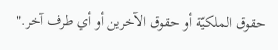حقوق الملكيّة أو حقوق الآخرين أو أي طرف آخر."